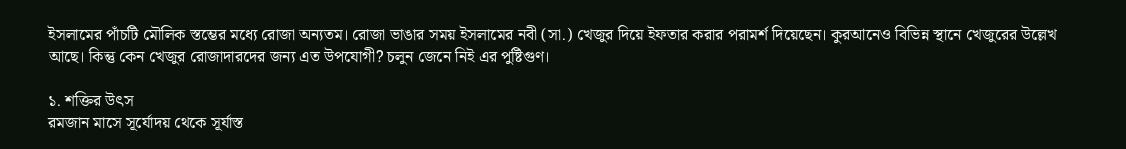ইসলামের পাঁচটি মৌলিক স্তম্ভের মধ্যে রোজা অন্যতম। রোজা ভাঙার সময় ইসলামের নবী (সা.) খেজুর দিয়ে ইফতার করার পরামর্শ দিয়েছেন। কুরআনেও বিভিন্ন স্থানে খেজুরের উল্লেখ আছে। কিন্তু কেন খেজুর রোজাদারদের জন্য এত উপযোগী? চলুন জেনে নিই এর পুষ্টিগুণ।

১. শক্তির উৎস
রমজান মাসে সূর্যোদয় থেকে সূর্যাস্ত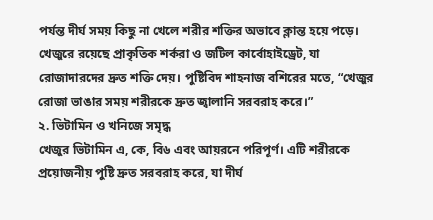পর্যন্ত দীর্ঘ সময় কিছু না খেলে শরীর শক্তির অভাবে ক্লান্ত হয়ে পড়ে। খেজুরে রয়েছে প্রাকৃতিক শর্করা ও জটিল কার্বোহাইড্রেট, যা রোজাদারদের দ্রুত শক্তি দেয়। পুষ্টিবিদ শাহনাজ বশিরের মতে, “খেজুর রোজা ভাঙার সময় শরীরকে দ্রুত জ্বালানি সরবরাহ করে।”
২. ভিটামিন ও খনিজে সমৃদ্ধ
খেজুর ভিটামিন এ, কে, বি৬ এবং আয়রনে পরিপূর্ণ। এটি শরীরকে প্রয়োজনীয় পুষ্টি দ্রুত সরবরাহ করে, যা দীর্ঘ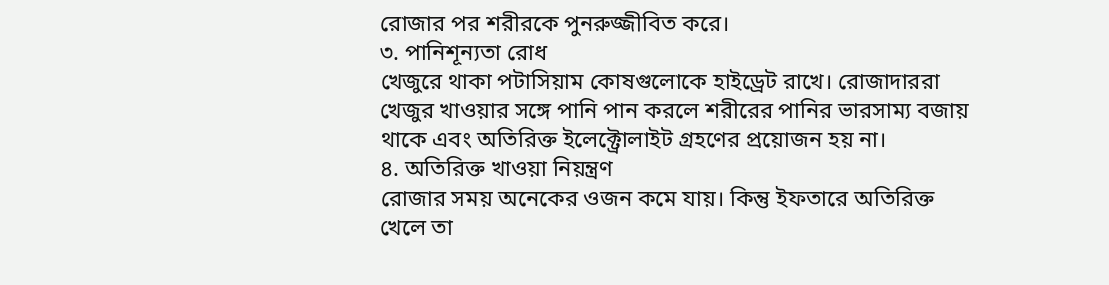রোজার পর শরীরকে পুনরুজ্জীবিত করে।
৩. পানিশূন্যতা রোধ
খেজুরে থাকা পটাসিয়াম কোষগুলোকে হাইড্রেট রাখে। রোজাদাররা খেজুর খাওয়ার সঙ্গে পানি পান করলে শরীরের পানির ভারসাম্য বজায় থাকে এবং অতিরিক্ত ইলেক্ট্রোলাইট গ্রহণের প্রয়োজন হয় না।
৪. অতিরিক্ত খাওয়া নিয়ন্ত্রণ
রোজার সময় অনেকের ওজন কমে যায়। কিন্তু ইফতারে অতিরিক্ত খেলে তা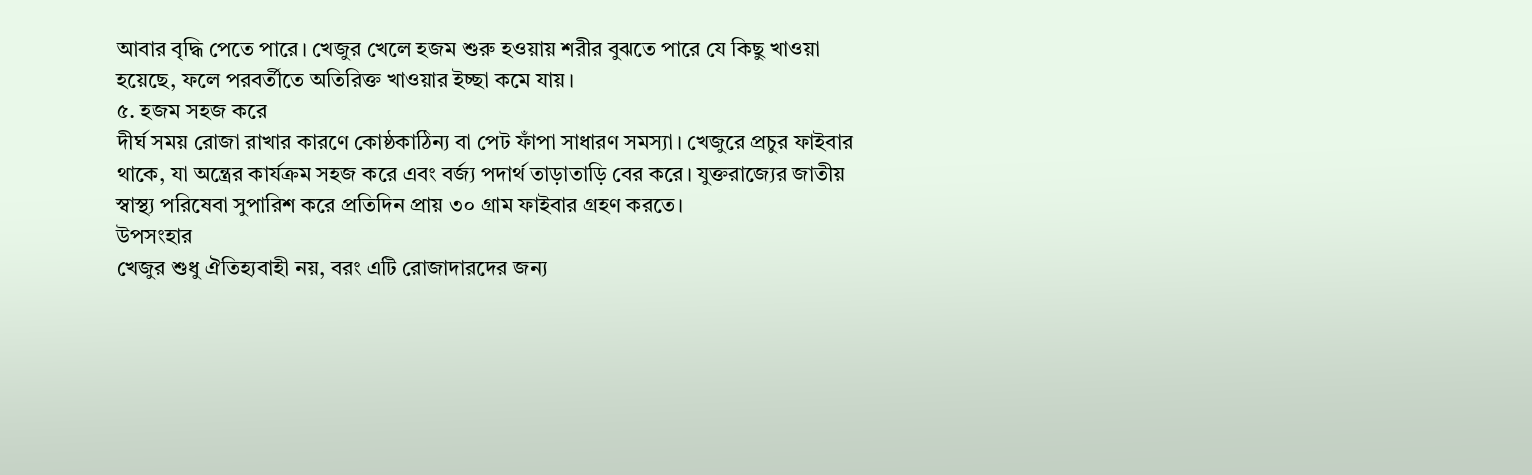আবার বৃদ্ধি পেতে পারে। খেজুর খেলে হজম শুরু হওয়ায় শরীর বুঝতে পারে যে কিছু খাওয়া হয়েছে, ফলে পরবর্তীতে অতিরিক্ত খাওয়ার ইচ্ছা কমে যায়।
৫. হজম সহজ করে
দীর্ঘ সময় রোজা রাখার কারণে কোষ্ঠকাঠিন্য বা পেট ফাঁপা সাধারণ সমস্যা। খেজুরে প্রচুর ফাইবার থাকে, যা অন্ত্রের কার্যক্রম সহজ করে এবং বর্জ্য পদার্থ তাড়াতাড়ি বের করে। যুক্তরাজ্যের জাতীয় স্বাস্থ্য পরিষেবা সুপারিশ করে প্রতিদিন প্রায় ৩০ গ্রাম ফাইবার গ্রহণ করতে।
উপসংহার
খেজুর শুধু ঐতিহ্যবাহী নয়, বরং এটি রোজাদারদের জন্য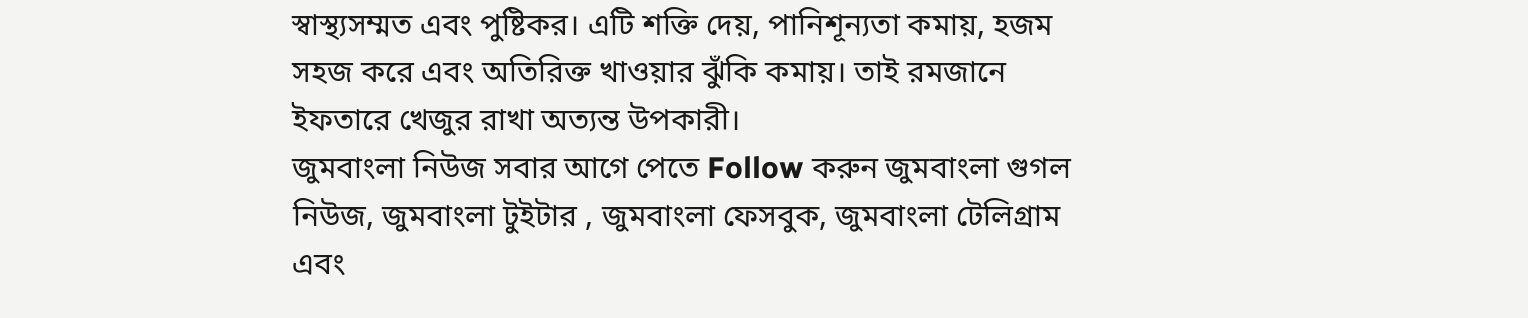স্বাস্থ্যসম্মত এবং পুষ্টিকর। এটি শক্তি দেয়, পানিশূন্যতা কমায়, হজম সহজ করে এবং অতিরিক্ত খাওয়ার ঝুঁকি কমায়। তাই রমজানে ইফতারে খেজুর রাখা অত্যন্ত উপকারী।
জুমবাংলা নিউজ সবার আগে পেতে Follow করুন জুমবাংলা গুগল নিউজ, জুমবাংলা টুইটার , জুমবাংলা ফেসবুক, জুমবাংলা টেলিগ্রাম এবং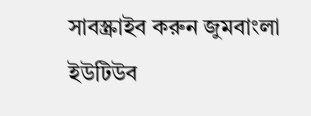সাবস্ক্রাইব করুন জুমবাংলা ইউটিউব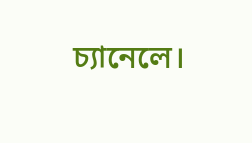চ্যানেলে।